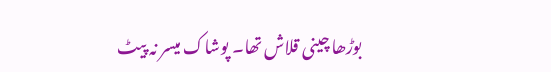بوڑھا چینی قلاش تھا۔ پوشاک میسر نہ پیٹ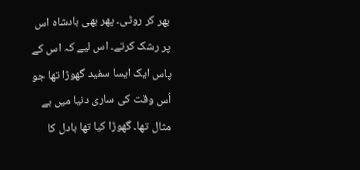بھر کر روٹی۔ پھر بھی بادشاہ اس پر رشک کرتے۔ اس لیے کہ اس کے پاس ایک ایسا سفید گھوڑا تھا جو اُس وقت کی ساری دنیا میں بے مثال تھا۔ گھوڑا کیا تھا بادل کا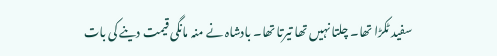سفید ٹکڑا تھا۔ چلتا نہیں تھا تیرتا تھا۔ بادشاہ نے منہ مانگی قیمت دینے کی بات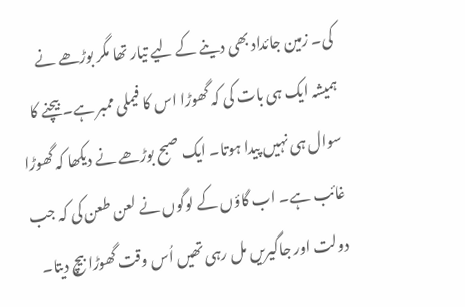کی۔ زمین جائداد بھی دینے کے لیے تیار تھا مگر بوڑھے نے ہمیشہ ایک ہی بات کی کہ گھوڑا اس کا فیملی ممبر ہے۔ بیچنے کا سوال ہی نہیں پیدا ہوتا۔ ایک صبح بوڑھے نے دیکھا کہ گھوڑا غائب ہے۔ اب گاؤں کے لوگوں نے لعن طعن کی کہ جب دولت اور جاگیریں مل رہی تھیں اُس وقت گھوڑا بیچ دیتا۔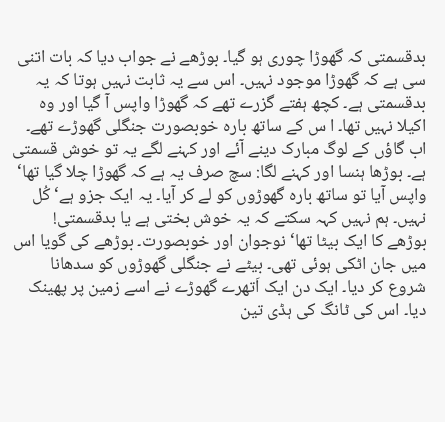بدقسمتی کہ گھوڑا چوری ہو گیا۔ بوڑھے نے جواب دیا کہ بات اتنی سی ہے کہ گھوڑا موجود نہیں۔ اس سے یہ ثابت نہیں ہوتا کہ یہ بدقسمتی ہے۔ کچھ ہفتے گزرے تھے کہ گھوڑا واپس آ گیا اور وہ اکیلا نہیں تھا۔ ا س کے ساتھ بارہ خوبصورت جنگلی گھوڑے تھے۔ اب گاؤں کے لوگ مبارک دینے آئے اور کہنے لگے یہ تو خوش قسمتی ہے۔ بوڑھا ہنسا اور کہنے لگا: سچ صرف یہ ہے کہ گھوڑا چلا گیا تھا‘ واپس آیا تو ساتھ بارہ گھوڑوں کو لے کر آیا۔ یہ ایک جزو ہے‘ کُل نہیں۔ ہم نہیں کہہ سکتے کہ یہ خوش بختی ہے یا بدقسمتی! بوڑھے کا ایک بیٹا تھا‘ نوجوان اور خوبصورت۔ بوڑھے کی گویا اس میں جان اٹکی ہوئی تھی۔ بیٹے نے جنگلی گھوڑوں کو سدھانا شروع کر دیا۔ ایک دن ایک اَتھرے گھوڑے نے اسے زمین پر پھینک دیا۔ اس کی ٹانگ کی ہڈی تین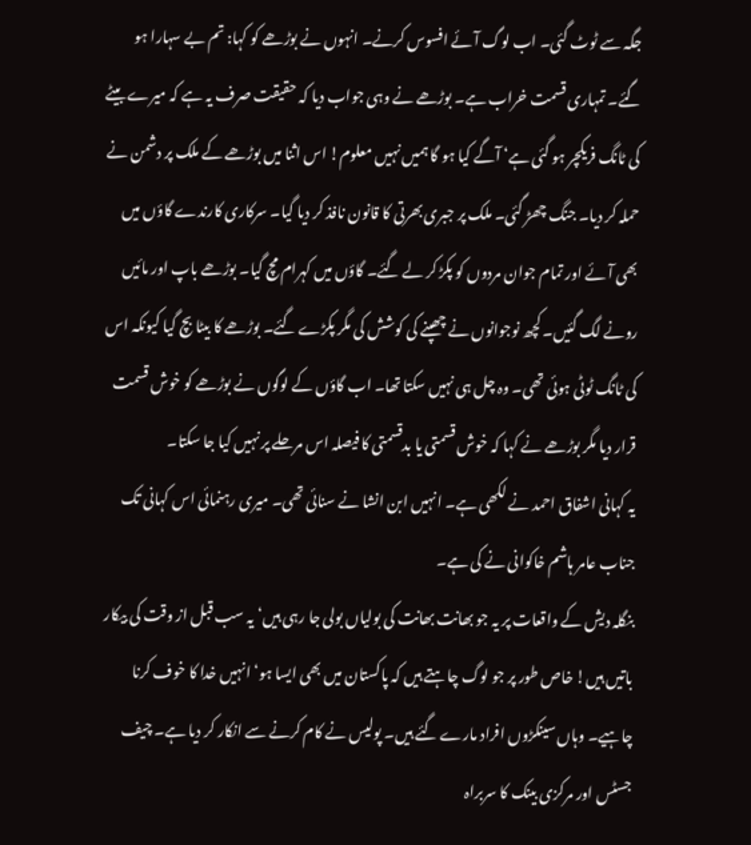جگہ سے ٹوٹ گئی۔ اب لوگ آئے افسوس کرنے۔ انہوں نے بوڑھے کو کہا: تم بے سہارا ہو گئے۔ تمہاری قسمت خراب ہے۔ بوڑھے نے وہی جواب دیا کہ حقیقت صرف یہ ہے کہ میرے بیٹے کی ٹانگ فریکچر ہو گئی ہے‘ آگے کیا ہو گا ہمیں نہیں معلوم! اس اثنا میں بوڑھے کے ملک پر دشمن نے حملہ کر دیا۔ جنگ چھڑ گئی۔ ملک پر جبری بھرتی کا قانون نافذ کر دیا گیا۔ سرکاری کارندے گاؤں میں بھی آئے اور تمام جوان مردوں کو پکڑ کر لے گئے۔ گاؤں میں کہرام مچ گیا۔ بوڑھے باپ اور مائیں رونے لگ گئیں۔ کچھ نوجوانوں نے چھپنے کی کوشش کی مگر پکڑے گئے۔ بوڑھے کا بیٹا بچ گیا کیونکہ اس کی ٹانگ ٹوٹی ہوئی تھی۔ وہ چل ہی نہیں سکتا تھا۔ اب گاؤں کے لوگوں نے بوڑھے کو خوش قسمت قرار دیا مگر بوڑھے نے کہا کہ خوش قسمتی یا بدقسمتی کا فیصلہ اس مرحلے پر نہیں کیا جا سکتا۔
یہ کہانی اشفاق احمد نے لکھی ہے۔ انہیں ابن انشا نے سنائی تھی۔ میری رہنمائی اس کہانی تک جناب عامر ہاشم خاکوانی نے کی ہے۔
بنگلہ دیش کے واقعات پر یہ جو بھانت بھانت کی بولیاں بولی جا رہی ہیں‘ یہ سب قبل از وقت کی بیکار باتیں ہیں! خاص طور پر جو لوگ چاہتے ہیں کہ پاکستان میں بھی ایسا ہو‘ انہیں خدا کا خوف کرنا چاہیے۔ وہاں سینکڑوں افراد مارے گئے ہیں۔ پولیس نے کام کرنے سے انکار کر دیا ہے۔ چیف جسٹس اور مرکزی بینک کا سربراہ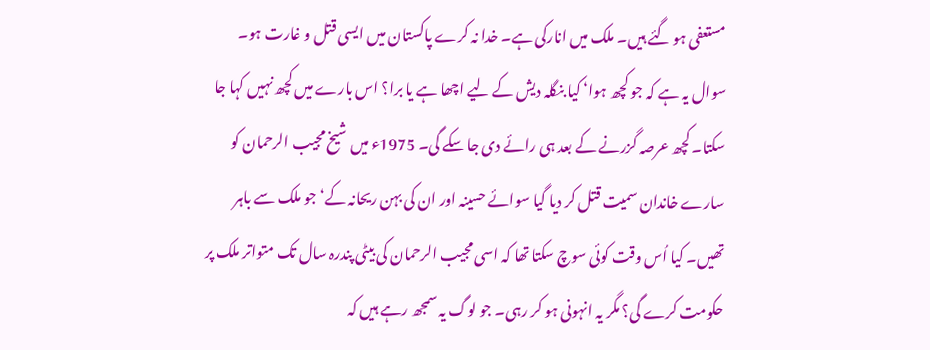مستعفی ہو گئے ہیں۔ ملک میں انارکی ہے۔ خدا نہ کرے پاکستان میں ایسی قتل و غارت ہو۔
سوال یہ ہے کہ جو کچھ ہوا‘ کیا بنگلہ دیش کے لیے اچھا ہے یا برا؟ اس بارے میں کچھ نہیں کہا جا سکتا۔ کچھ عرصہ گزرنے کے بعد ہی رائے دی جا سکے گی۔ 1975ء میں شیخ مجیب الرحمان کو سارے خاندان سمیت قتل کر دیا گیا سوائے حسینہ اور ان کی بہن ریحانہ کے‘ جو ملک سے باہر تھیں۔ کیا اُس وقت کوئی سوچ سکتا تھا کہ اسی مجیب الرحمان کی بیٹی پندرہ سال تک متواتر ملک پر حکومت کرے گی؟ مگر یہ انہونی ہو کر رہی۔ جو لوگ یہ سمجھ رہے ہیں کہ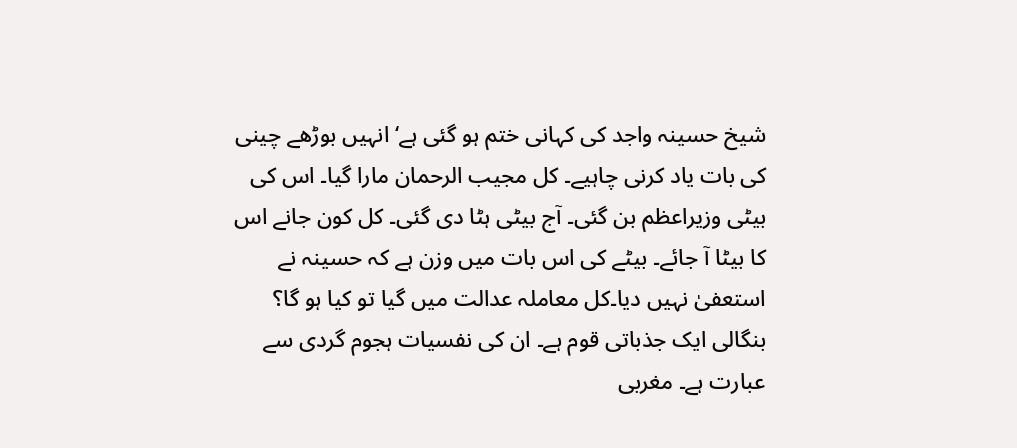شیخ حسینہ واجد کی کہانی ختم ہو گئی ہے‘ انہیں بوڑھے چینی کی بات یاد کرنی چاہیے۔ کل مجیب الرحمان مارا گیا۔ اس کی بیٹی وزیراعظم بن گئی۔ آج بیٹی ہٹا دی گئی۔ کل کون جانے اس کا بیٹا آ جائے۔ بیٹے کی اس بات میں وزن ہے کہ حسینہ نے استعفیٰ نہیں دیا۔کل معاملہ عدالت میں گیا تو کیا ہو گا؟
بنگالی ایک جذباتی قوم ہے۔ ان کی نفسیات ہجوم گردی سے عبارت ہے۔ مغربی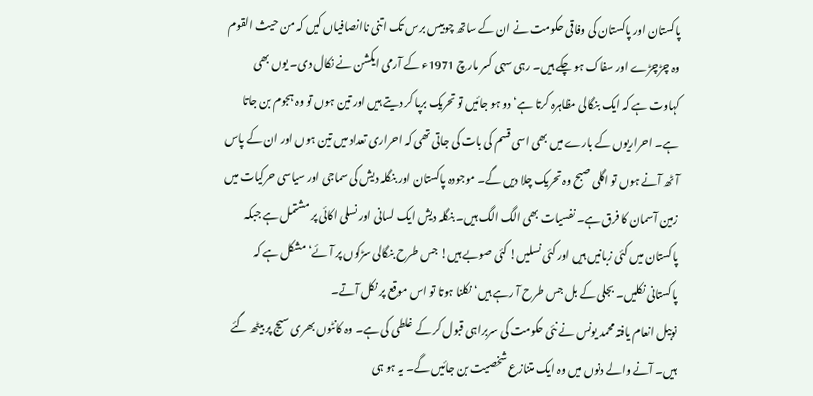پاکستان اور پاکستان کی وفاقی حکومت نے ان کے ساتھ چوبیس برس تک اتنی ناانصافیاں کیں کہ من حیث القوم وہ چڑچڑے اور سفاک ہو چکے ہیں۔ رہی سہی کسر مارچ 1971ء کے آرمی ایکشن نے نکال دی۔ یوں بھی کہاوت ہے کہ ایک بنگالی مظاہرہ کرتا ہے‘ دو ہو جائیں تو تحریک برپا کر دیتے ہیں اور تین ہوں تو وہ ہجوم بن جاتا ہے۔ احراریوں کے بارے میں بھی اسی قسم کی بات کی جاتی تھی کہ احراری تعداد میں تین ہوں اور ان کے پاس آٹھ آنے ہوں تو اگلی صبح وہ تحریک چلا دیں گے۔ موجودہ پاکستان اور بنگلہ دیش کی سماجی اور سیاسی حرکیات میں زمین آسمان کا فرق ہے۔ نفسیات بھی الگ الگ ہیں۔ بنگلہ دیش ایک لسانی اور نسلی اکائی پر مشتمل ہے جبکہ پاکستان میں کئی زبانیں ہیں اور کئی نسلیں! کئی صوبے ہیں! جس طرح بنگالی سڑکوں پر آئے‘ مشکل ہے کہ پاکستانی نکلیں۔ بجلی کے بل جس طرح آ رہے ہیں‘ نکلنا ہوتا تو اس موقع پر نکل آتے۔
نوبیل انعام یافتہ محمد یونس نے نئی حکومت کی سربراہی قبول کر کے غلطی کی ہے۔ وہ کانٹوں بھری سیج پر بیٹھ گئے ہیں۔ آنے والے دنوں میں وہ ایک متنازع شخصیت بن جائیں گے۔ یہ ہو ہی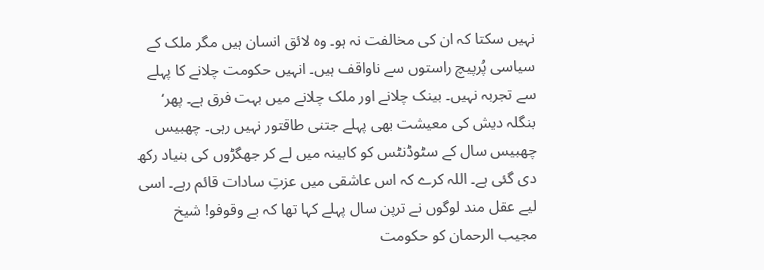نہیں سکتا کہ ان کی مخالفت نہ ہو۔ وہ لائق انسان ہیں مگر ملک کے سیاسی پُرپیچ راستوں سے ناواقف ہیں۔ انہیں حکومت چلانے کا پہلے سے تجربہ نہیں۔ بینک چلانے اور ملک چلانے میں بہت فرق ہے۔ پھر‘ بنگلہ دیش کی معیشت بھی پہلے جتنی طاقتور نہیں رہی۔ چھبیس چھبیس سال کے سٹوڈنٹس کو کابینہ میں لے کر جھگڑوں کی بنیاد رکھ دی گئی ہے۔ اللہ کرے کہ اس عاشقی میں عزتِ سادات قائم رہے۔ اسی لیے عقل مند لوگوں نے ترپن سال پہلے کہا تھا کہ بے وقوفو! شیخ مجیب الرحمان کو حکومت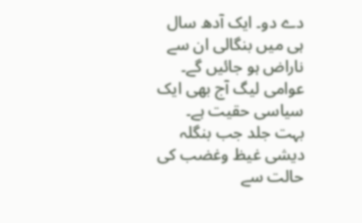دے دو۔ ایک آدھ سال ہی میں بنگالی ان سے ناراض ہو جائیں گے۔ عوامی لیگ آج بھی ایک سیاسی حقیت ہے۔ بہت جلد جب بنگلہ دیشی غیظ وغضب کی حالت سے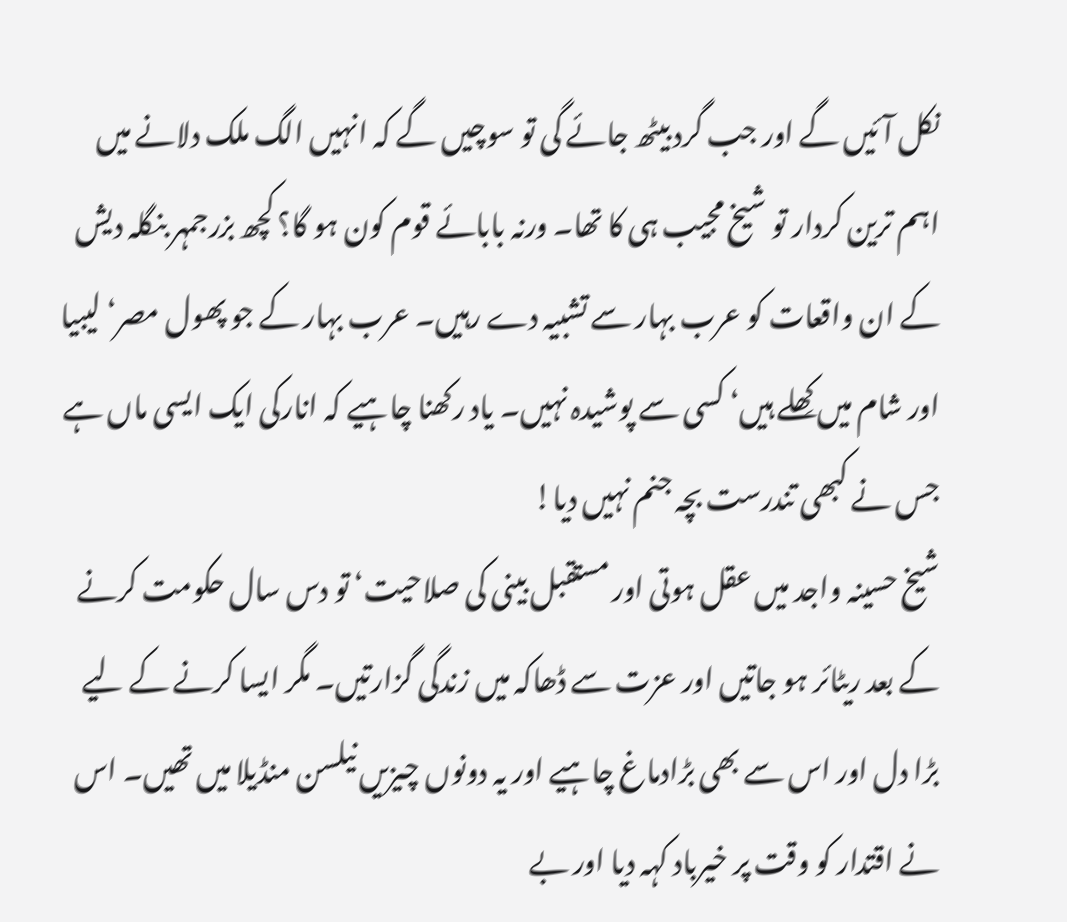نکل آئیں گے اور جب گرد بیٹھ جائے گی تو سوچیں گے کہ انہیں الگ ملک دلانے میں اہم ترین کردار تو شیخ مجیب ہی کا تھا۔ ورنہ بابائے قوم کون ہو گا؟ کچھ بزرجمہر بنگلہ دیش کے ان واقعات کو عرب بہار سے تشبیہ دے رہیں۔ عرب بہار کے جو پھول مصر‘ لیبیا اور شام میں کِھلے ہیں‘ کسی سے پوشیدہ نہیں۔ یاد رکھنا چاہیے کہ انارکی ایک ایسی ماں ہے جس نے کبھی تندرست بچہ جنم نہیں دیا!
شیخ حسینہ واجد میں عقل ہوتی اور مستقبل بینی کی صلاحیت‘ تو دس سال حکومت کرنے کے بعد ریٹائر ہو جاتیں اور عزت سے ڈھاکہ میں زندگی گزارتیں۔ مگر ایسا کرنے کے لیے بڑا دل اور اس سے بھی بڑادماغ چاہیے اور یہ دونوں چیزیں نیلسن منڈیلا میں تھیں۔ اس نے اقتدار کو وقت پر خیرباد کہہ دیا اور بے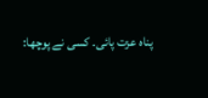پناہ عزت پائی۔ کسی نے پوچھا: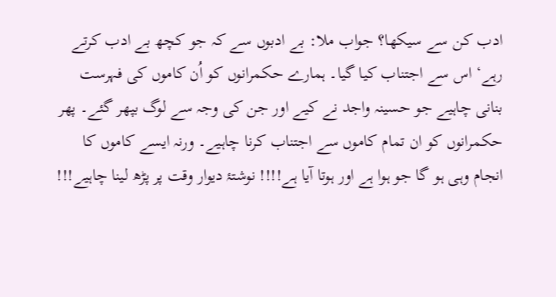ادب کن سے سیکھا؟ جواب ملا: بے ادبوں سے کہ جو کچھ بے ادب کرتے رہے‘ اس سے اجتناب کیا گیا۔ ہمارے حکمرانوں کو اُن کاموں کی فہرست بنانی چاہیے جو حسینہ واجد نے کیے اور جن کی وجہ سے لوگ بپھر گئے۔ پھر حکمرانوں کو ان تمام کاموں سے اجتناب کرنا چاہیے۔ ورنہ ایسے کاموں کا انجام وہی ہو گا جو ہوا ہے اور ہوتا آیا ہے!!!! نوشتۂ دیوار وقت پر پڑھ لینا چاہیے!!!